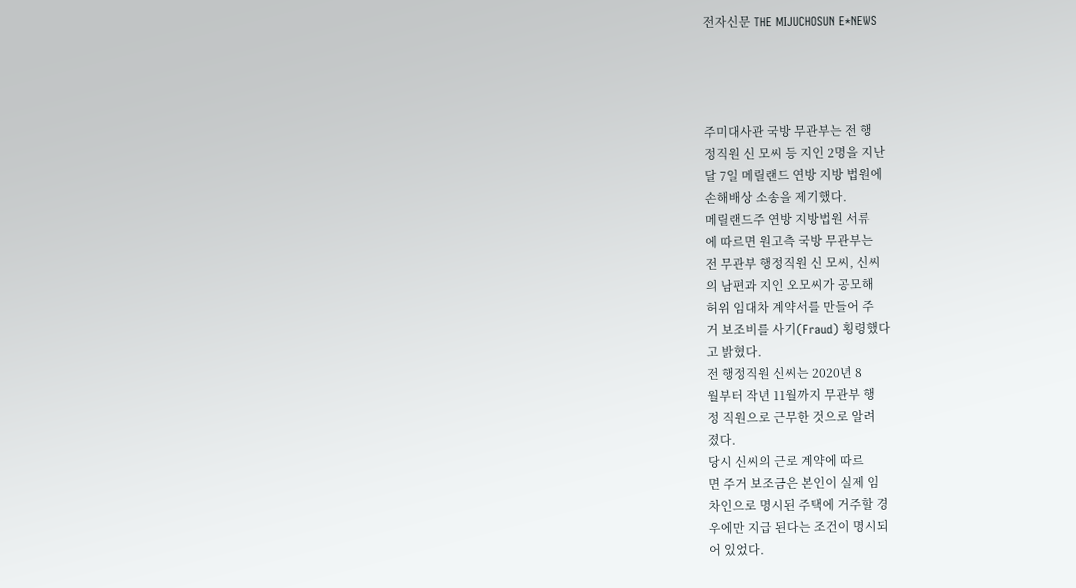전자신문 THE MIJUCHOSUN E*NEWS




주미대사관 국방 무관부는 전 행
정직원 신 모씨 등 지인 2명을 지난
달 7일 메릴랜드 연방 지방 법원에
손해배상 소송을 제기했다.
메릴랜드주 연방 지방법원 서류
에 따르면 원고측 국방 무관부는
전 무관부 행정직원 신 모씨, 신씨
의 남편과 지인 오모씨가 공모해
허위 임대차 계약서를 만들어 주
거 보조비를 사기(Fraud) 횡령했다
고 밝혔다.
전 행정직원 신씨는 2020년 8
월부터 작년 11월까지 무관부 행
정 직원으로 근무한 것으로 알려
졌다.
당시 신씨의 근로 계약에 따르
면 주거 보조금은 본인이 실제 임
차인으로 명시된 주택에 거주할 경
우에만 지급 된다는 조건이 명시되
어 있었다.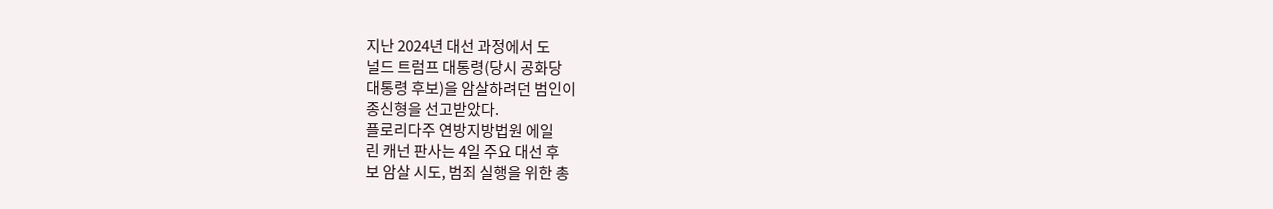지난 2024년 대선 과정에서 도
널드 트럼프 대통령(당시 공화당
대통령 후보)을 암살하려던 범인이
종신형을 선고받았다.
플로리다주 연방지방법원 에일
린 캐넌 판사는 4일 주요 대선 후
보 암살 시도, 범죄 실행을 위한 총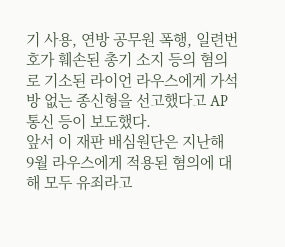기 사용, 연방 공무원 폭행, 일련번
호가 훼손된 총기 소지 등의 혐의
로 기소된 라이언 라우스에게 가석
방 없는 종신형을 선고했다고 AP
통신 등이 보도했다.
앞서 이 재판 배심원단은 지난해
9월 라우스에게 적용된 혐의에 대
해 모두 유죄라고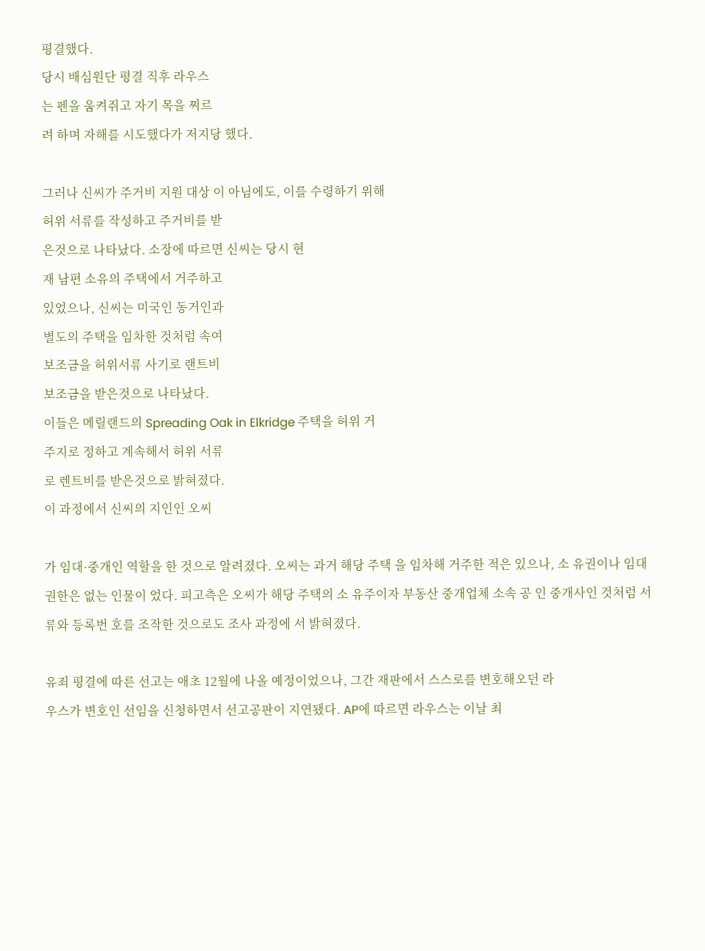평결했다.
당시 배심원단 평결 직후 라우스
는 펜을 움켜쥐고 자기 목을 찌르
려 하며 자해를 시도했다가 저지당 했다.

그러나 신씨가 주거비 지원 대상 이 아님에도, 이를 수령하기 위해
허위 서류를 작성하고 주거비를 받
은것으로 나타났다. 소장에 따르면 신씨는 당시 현
재 남편 소유의 주택에서 거주하고
있었으나, 신씨는 미국인 동거인과
별도의 주택을 임차한 것처럼 속여
보조금을 허위서류 사기로 랜트비
보조금을 받은것으로 나타났다.
이들은 메릴랜드의 Spreading Oak in Elkridge 주택을 허위 거
주지로 정하고 계속해서 허위 서류
로 렌트비를 받은것으로 밝혀졌다.
이 과정에서 신씨의 지인인 오씨

가 임대·중개인 역할을 한 것으로 알려졌다. 오씨는 과거 해당 주택 을 임차해 거주한 적은 있으나, 소 유권이나 임대 권한은 없는 인물이 었다. 피고측은 오씨가 해당 주택의 소 유주이자 부동산 중개업체 소속 공 인 중개사인 것처럼 서류와 등록번 호를 조작한 것으로도 조사 과정에 서 밝혀졌다.

유죄 평결에 따른 선고는 애초 12월에 나올 예정이었으나, 그간 재판에서 스스로를 변호해오던 라
우스가 변호인 선임을 신청하면서 선고공판이 지연됐다. AP에 따르면 라우스는 이날 최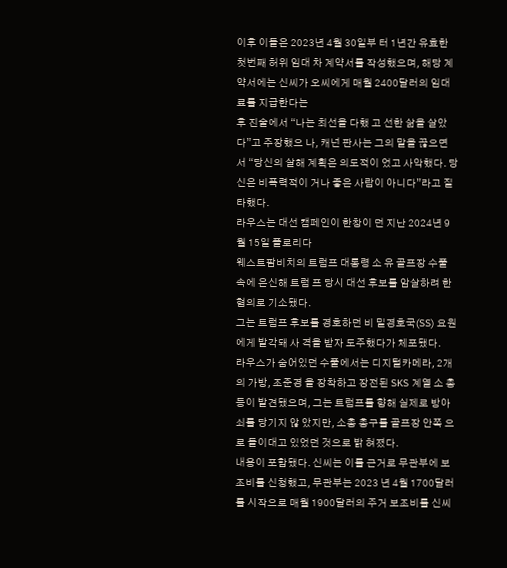이후 이들은 2023년 4월 30일부 터 1년간 유효한 첫번째 허위 임대 차 계약서를 작성했으며, 해당 계 약서에는 신씨가 오씨에게 매월 2400달러의 임대료를 지급한다는
후 진술에서 “나는 최선을 다했 고 선한 삶을 살았다”고 주장했으 나, 캐넌 판사는 그의 말을 끊으면 서 “당신의 살해 계획은 의도적이 었고 사악했다. 당신은 비폭력적이 거나 좋은 사람이 아니다”라고 질 타했다.
라우스는 대선 캠페인이 한창이 던 지난 2024년 9월 15일 플로리다
웨스트팜비치의 트럼프 대통령 소 유 골프장 수풀 속에 은신해 트럼 프 당시 대선 후보를 암살하려 한 혐의로 기소됐다.
그는 트럼프 후보를 경호하던 비 밀경호국(SS) 요원에게 발각돼 사 격을 받자 도주했다가 체포됐다.
라우스가 숨어있던 수풀에서는 디지털카메라, 2개의 가방, 조준경 을 장착하고 장전된 SKS 계열 소 총 등이 발견됐으며, 그는 트럼프를 향해 실제로 방아쇠를 당기지 않 았지만, 소총 총구를 골프장 안쪽 으로 들이대고 있었던 것으로 밝 혀졌다.
내용이 포함됐다. 신씨는 이를 근거로 무관부에 보 조비를 신청했고, 무관부는 2023 년 4월 1700달러를 시작으로 매월 1900달러의 주거 보조비를 신씨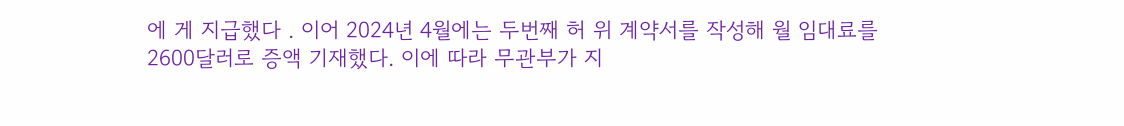에 게 지급했다 . 이어 2024년 4월에는 두번째 허 위 계약서를 작성해 월 임대료를 2600달러로 증액 기재했다. 이에 따라 무관부가 지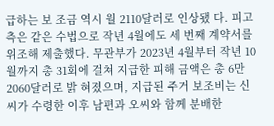급하는 보 조금 역시 월 2110달러로 인상됐 다. 피고측은 같은 수법으로 작년 4월에도 세 번째 계약서를 위조해 제출했다. 무관부가 2023년 4월부터 작년 10월까지 총 31회에 걸쳐 지급한 피해 금액은 총 6만2060달러로 밝 혀졌으며, 지급된 주거 보조비는 신씨가 수령한 이후 남편과 오씨와 함께 분배한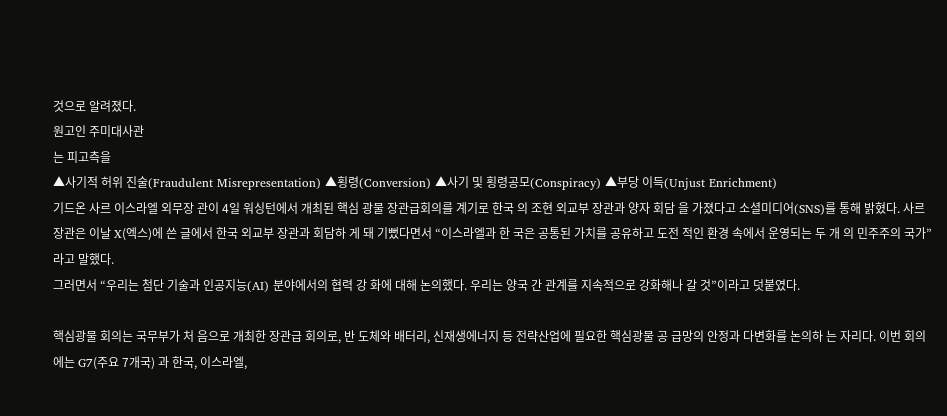것으로 알려졌다.
원고인 주미대사관
는 피고측을
▲사기적 허위 진술(Fraudulent Misrepresentation) ▲횡령(Conversion) ▲사기 및 횡령공모(Conspiracy) ▲부당 이득(Unjust Enrichment)
기드온 사르 이스라엘 외무장 관이 4일 워싱턴에서 개최된 핵심 광물 장관급회의를 계기로 한국 의 조현 외교부 장관과 양자 회담 을 가졌다고 소셜미디어(SNS)를 통해 밝혔다. 사르 장관은 이날 X(엑스)에 쓴 글에서 한국 외교부 장관과 회담하 게 돼 기뻤다면서 “이스라엘과 한 국은 공통된 가치를 공유하고 도전 적인 환경 속에서 운영되는 두 개 의 민주주의 국가”라고 말했다.
그러면서 “우리는 첨단 기술과 인공지능(AI) 분야에서의 협력 강 화에 대해 논의했다. 우리는 양국 간 관계를 지속적으로 강화해나 갈 것”이라고 덧붙였다.

핵심광물 회의는 국무부가 처 음으로 개최한 장관급 회의로, 반 도체와 배터리, 신재생에너지 등 전략산업에 필요한 핵심광물 공 급망의 안정과 다변화를 논의하 는 자리다. 이번 회의에는 G7(주요 7개국) 과 한국, 이스라엘,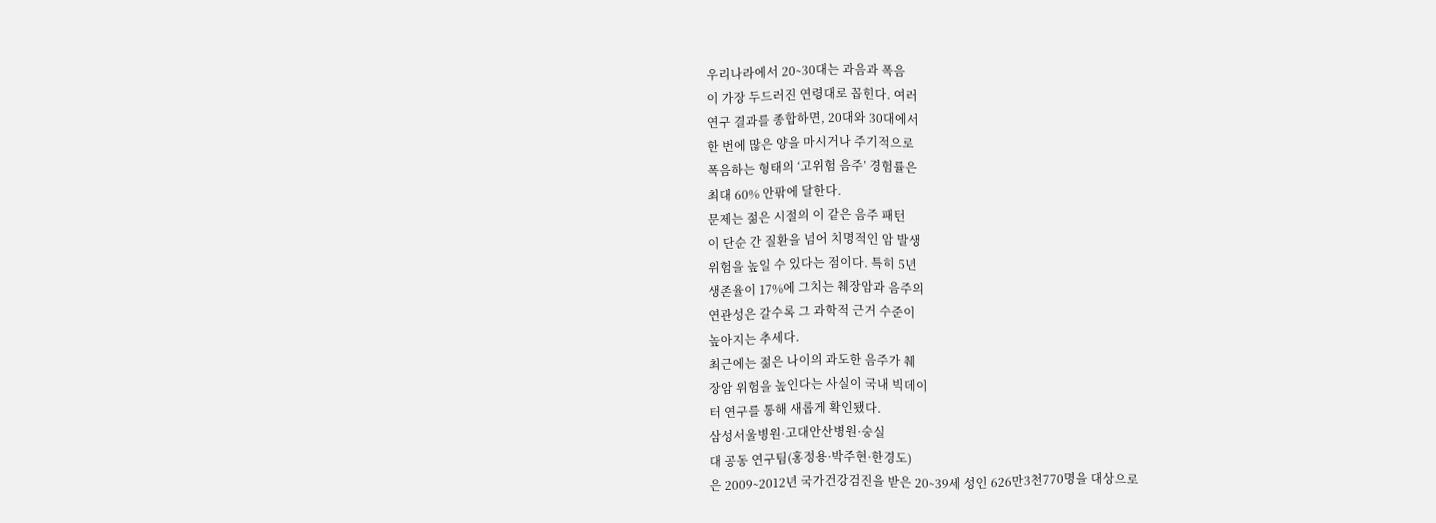우리나라에서 20∼30대는 과음과 폭음
이 가장 두드러진 연령대로 꼽힌다. 여러
연구 결과를 종합하면, 20대와 30대에서
한 번에 많은 양을 마시거나 주기적으로
폭음하는 형태의 ‘고위험 음주’ 경험률은
최대 60% 안팎에 달한다.
문제는 젊은 시절의 이 같은 음주 패턴
이 단순 간 질환을 넘어 치명적인 암 발생
위험을 높일 수 있다는 점이다. 특히 5년
생존율이 17%에 그치는 췌장암과 음주의
연관성은 갈수록 그 과학적 근거 수준이
높아지는 추세다.
최근에는 젊은 나이의 과도한 음주가 췌
장암 위험을 높인다는 사실이 국내 빅데이
터 연구를 통해 새롭게 확인됐다.
삼성서울병원·고대안산병원·숭실
대 공동 연구팀(홍정용·박주현·한경도)
은 2009∼2012년 국가건강검진을 받은 20∼39세 성인 626만3천770명을 대상으로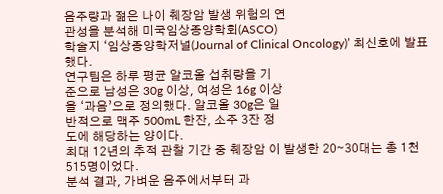음주량과 젊은 나이 췌장암 발생 위험의 연
관성을 분석해 미국임상종양학회(ASCO)
학술지 ‘임상종양학저널(Journal of Clinical Oncology)’ 최신호에 발표했다.
연구팀은 하루 평균 알코올 섭취량을 기
준으로 남성은 30g 이상, 여성은 16g 이상
을 ‘과음’으로 정의했다. 알코올 30g은 일
반적으로 맥주 500mL 한잔, 소주 3잔 정
도에 해당하는 양이다.
최대 12년의 추적 관찰 기간 중 췌장암 이 발생한 20∼30대는 총 1천515명이었다.
분석 결과, 가벼운 음주에서부터 과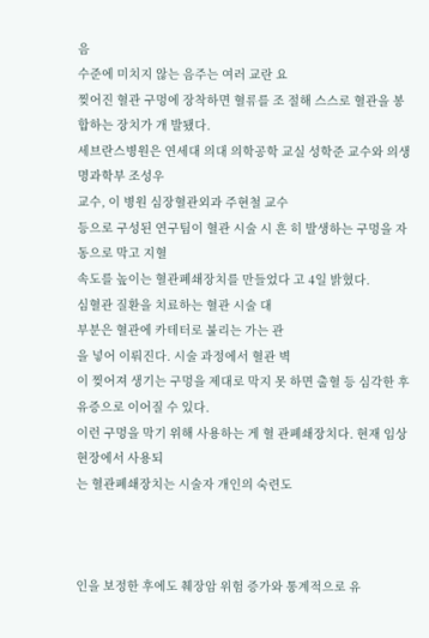음
수준에 미치지 않는 음주는 여러 교란 요
찢어진 혈관 구멍에 장착하면 혈류를 조 절해 스스로 혈관을 봉합하는 장치가 개 발됐다.
세브란스병원은 연세대 의대 의학공학 교실 성학준 교수와 의생명과학부 조성우
교수, 이 병원 심장혈관외과 주현철 교수
등으로 구성된 연구팀이 혈관 시술 시 흔 히 발생하는 구멍을 자동으로 막고 지혈
속도를 높이는 혈관폐쇄장치를 만들었다 고 4일 밝혔다.
심혈관 질환을 치료하는 혈관 시술 대
부분은 혈관에 카테터로 불리는 가는 관
을 넣어 이뤄진다. 시술 과정에서 혈관 벽
이 찢어져 생기는 구멍을 제대로 막지 못 하면 출혈 등 심각한 후유증으로 이어질 수 있다.
이런 구멍을 막기 위해 사용하는 게 혈 관폐쇄장치다. 현재 임상 현장에서 사용되
는 혈관폐쇄장치는 시술자 개인의 숙련도



인을 보정한 후에도 췌장암 위험 증가와 통계적으로 유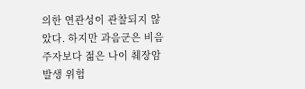의한 연관성이 관찰되지 않 았다. 하지만 과음군은 비음주자보다 젊은 나이 췌장암 발생 위험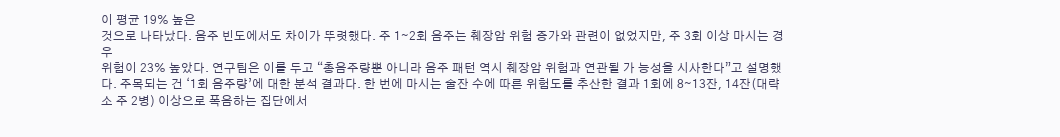이 평균 19% 높은
것으로 나타났다. 음주 빈도에서도 차이가 뚜렷했다. 주 1∼2회 음주는 췌장암 위험 증가와 관련이 없었지만, 주 3회 이상 마시는 경우
위험이 23% 높았다. 연구팀은 이를 두고 “총음주량뿐 아니라 음주 패턴 역시 췌장암 위험과 연관될 가 능성을 시사한다”고 설명했다. 주목되는 건 ‘1회 음주량’에 대한 분석 결과다. 한 번에 마시는 술잔 수에 따른 위험도를 추산한 결과 1회에 8∼13잔, 14잔(대략 소 주 2병) 이상으로 폭음하는 집단에서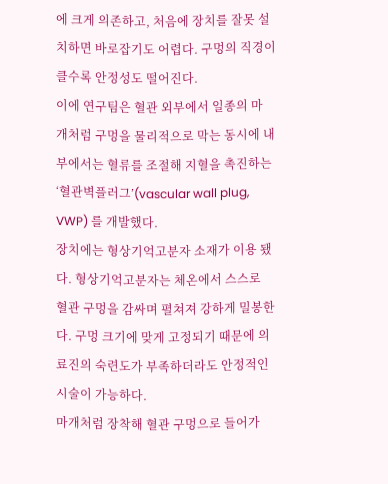에 크게 의존하고, 처음에 장치를 잘못 설 치하면 바로잡기도 어렵다. 구멍의 직경이 클수록 안정성도 떨어진다.
이에 연구팀은 혈관 외부에서 일종의 마
개처럼 구멍을 물리적으로 막는 동시에 내
부에서는 혈류를 조절해 지혈을 촉진하는 ‘혈관벽플러그’(vascular wall plug, VWP) 를 개발했다.
장치에는 형상기억고분자 소재가 이용 됐다. 형상기억고분자는 체온에서 스스로
혈관 구멍을 감싸며 펼쳐져 강하게 밀봉한 다. 구멍 크기에 맞게 고정되기 때문에 의 료진의 숙련도가 부족하더라도 안정적인 시술이 가능하다.
마개처럼 장착해 혈관 구멍으로 들어가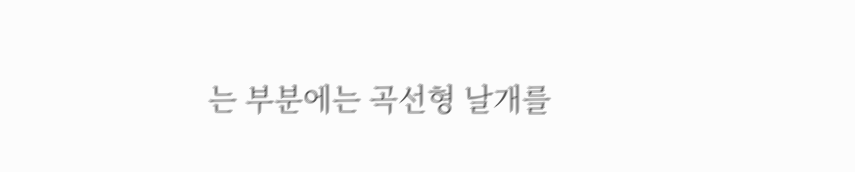는 부분에는 곡선형 날개를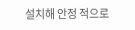설치해 안정 적으로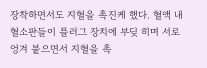장착하면서도 지혈을 촉진케 했다. 혈액 내 혈소판들이 플러그 장치에 부딪 히며 서로 엉겨 붙으면서 지혈을 촉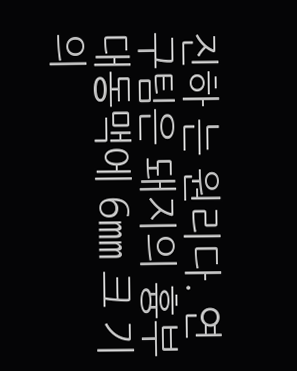진하 는 원리다. 연구팀은 돼지의 흉부 대동맥에 6㎜ 크 기의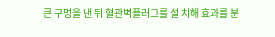큰 구멍을 낸 뒤 혈관벽플러그를 설 치해 효과를 분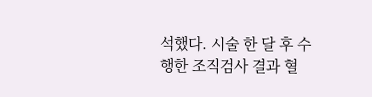석했다. 시술 한 달 후 수행한 조직검사 결과 혈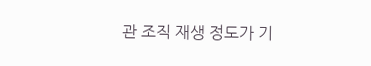관 조직 재생 정도가 기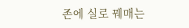존에 실로 꿰매는